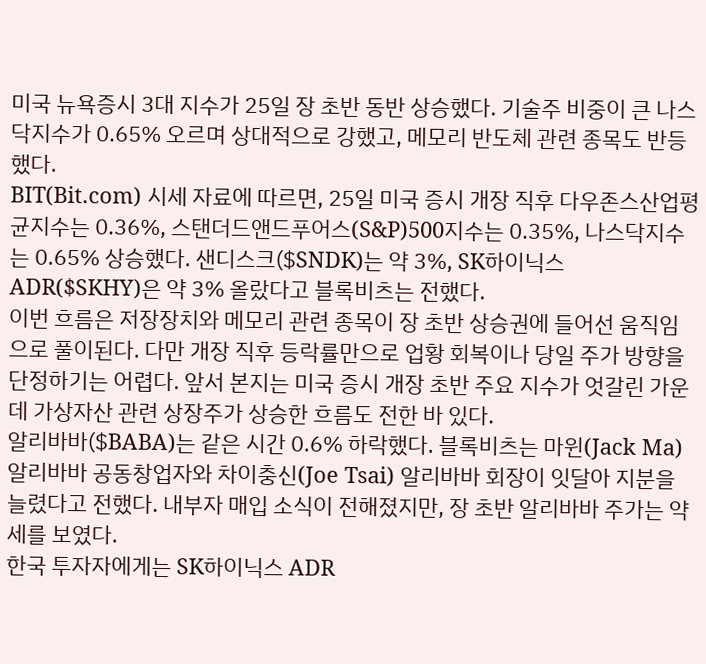미국 뉴욕증시 3대 지수가 25일 장 초반 동반 상승했다. 기술주 비중이 큰 나스닥지수가 0.65% 오르며 상대적으로 강했고, 메모리 반도체 관련 종목도 반등했다.
BIT(Bit.com) 시세 자료에 따르면, 25일 미국 증시 개장 직후 다우존스산업평균지수는 0.36%, 스탠더드앤드푸어스(S&P)500지수는 0.35%, 나스닥지수는 0.65% 상승했다. 샌디스크($SNDK)는 약 3%, SK하이닉스 ADR($SKHY)은 약 3% 올랐다고 블록비츠는 전했다.
이번 흐름은 저장장치와 메모리 관련 종목이 장 초반 상승권에 들어선 움직임으로 풀이된다. 다만 개장 직후 등락률만으로 업황 회복이나 당일 주가 방향을 단정하기는 어렵다. 앞서 본지는 미국 증시 개장 초반 주요 지수가 엇갈린 가운데 가상자산 관련 상장주가 상승한 흐름도 전한 바 있다.
알리바바($BABA)는 같은 시간 0.6% 하락했다. 블록비츠는 마윈(Jack Ma) 알리바바 공동창업자와 차이충신(Joe Tsai) 알리바바 회장이 잇달아 지분을 늘렸다고 전했다. 내부자 매입 소식이 전해졌지만, 장 초반 알리바바 주가는 약세를 보였다.
한국 투자자에게는 SK하이닉스 ADR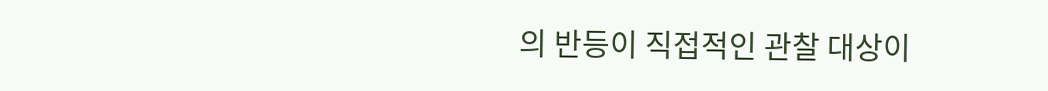의 반등이 직접적인 관찰 대상이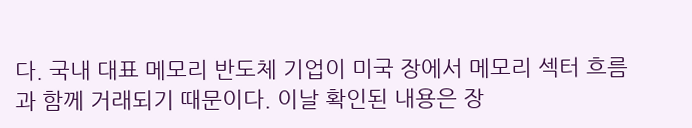다. 국내 대표 메모리 반도체 기업이 미국 장에서 메모리 섹터 흐름과 함께 거래되기 때문이다. 이날 확인된 내용은 장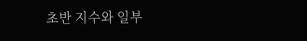초반 지수와 일부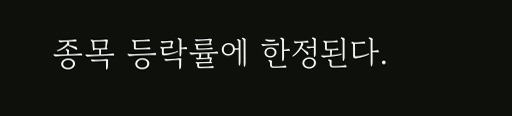종목 등락률에 한정된다.